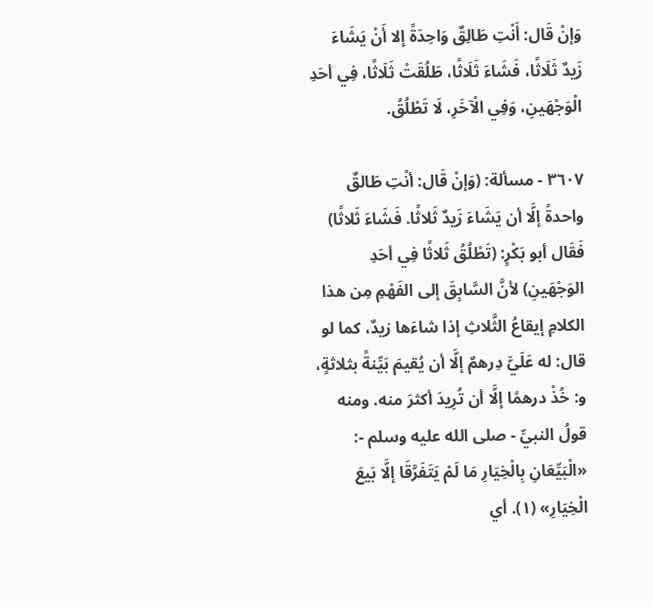وَإنْ قَال: أَنْتِ طَالِقٌ وَاحِدَةً إلا أَنْ يَشَاءَ زَيدٌ ثَلَاثًا، فَشَاءَ ثَلَاثًا، طَلُقَتْ ثَلَاثًا، فِي أحَدِ الْوَجْهَينِ، وَفِي الْآخَرِ، لَا تَطْلُقُ.

٣٦٠٧ - مسألة: (وَإنْ قَال: أنْتِ طَالقٌ واحدةً إلَّا أن يَشَاءَ زَيدٌ ثَلاثًا. فَشَاءَ ثَلاثًا) فَقَال أبو بَكْرٍ: (تَطْلُقُ ثَلاثًا فِي أحَدِ الوَجْهَينِ) لأنَّ السَّابِقَ إلى الفَهْمِ مِن هذا الكلامِ إيقاعُ الثَّلاثِ إذا شاءَها زيدٌ، كما لو قال: له عَلَيَّ دِرهمٌ إلَّا أن يُقيمَ بَيِّنةً بثلاثةٍ، و: خُذْ درهمًا إلَّا أن تُرِيدَ أكثرَ منه. ومنه قولُ النبيِّ - صلى الله عليه وسلم -: «الْبَيِّعَانِ بِالْخِيَارِ مَا لَمْ يَتَفَرَّقَا إلَّا بَيعَ الْخِيَارِ» (١). أي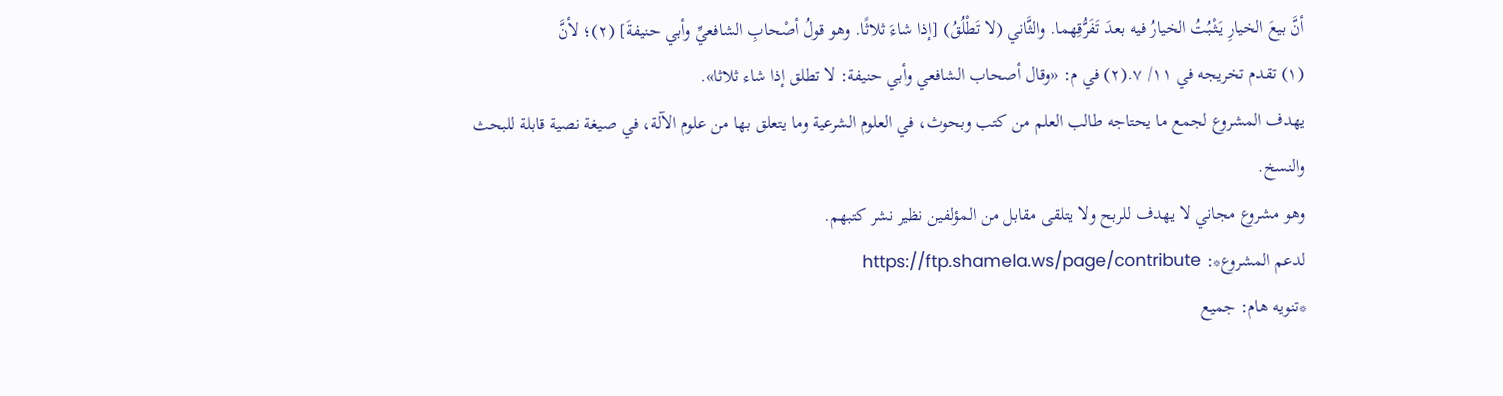أنَّ بيعَ الخيارِ يَثْبُتُ الخيارُ فيه بعدَ تَفَرُّقِهما. والثَّاني (لا تَطْلُقُ) [إذا شاءَ ثلاثًا. وهو قولُ أصْحابِ الشافعيِّ وأبي حنيفةَ] (٢)؛ لأنَّ
(١) تقدم تخريجه في ١١/ ٧.(٢) في م: «وقال أصحاب الشافعي وأبي حنيفة: لا تطلق إذا شاء ثلاثا».
يهدف المشروع لجمع ما يحتاجه طالب العلم من كتب وبحوث، في العلوم الشرعية وما يتعلق بها من علوم الآلة، في صيغة نصية قابلة للبحث والنسخ.
وهو مشروع مجاني لا يهدف للربح ولا يتلقى مقابل من المؤلفين نظير نشر كتبهم.
لدعم المشروع*: https://ftp.shamela.ws/page/contribute
*تنويه هام: جميع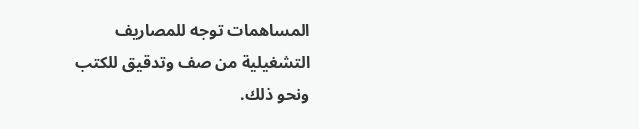المساهمات توجه للمصاريف التشغيلية من صف وتدقيق للكتب ونحو ذلك.